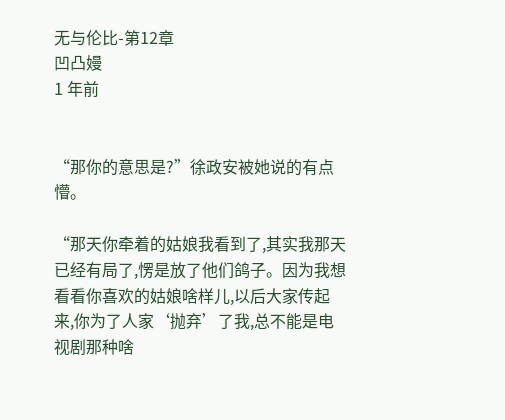无与伦比-第12章
凹凸嫚
1 年前


“那你的意思是?”徐政安被她说的有点懵。

“那天你牵着的姑娘我看到了,其实我那天已经有局了,愣是放了他们鸽子。因为我想看看你喜欢的姑娘啥样儿,以后大家传起来,你为了人家‘抛弃’了我,总不能是电视剧那种啥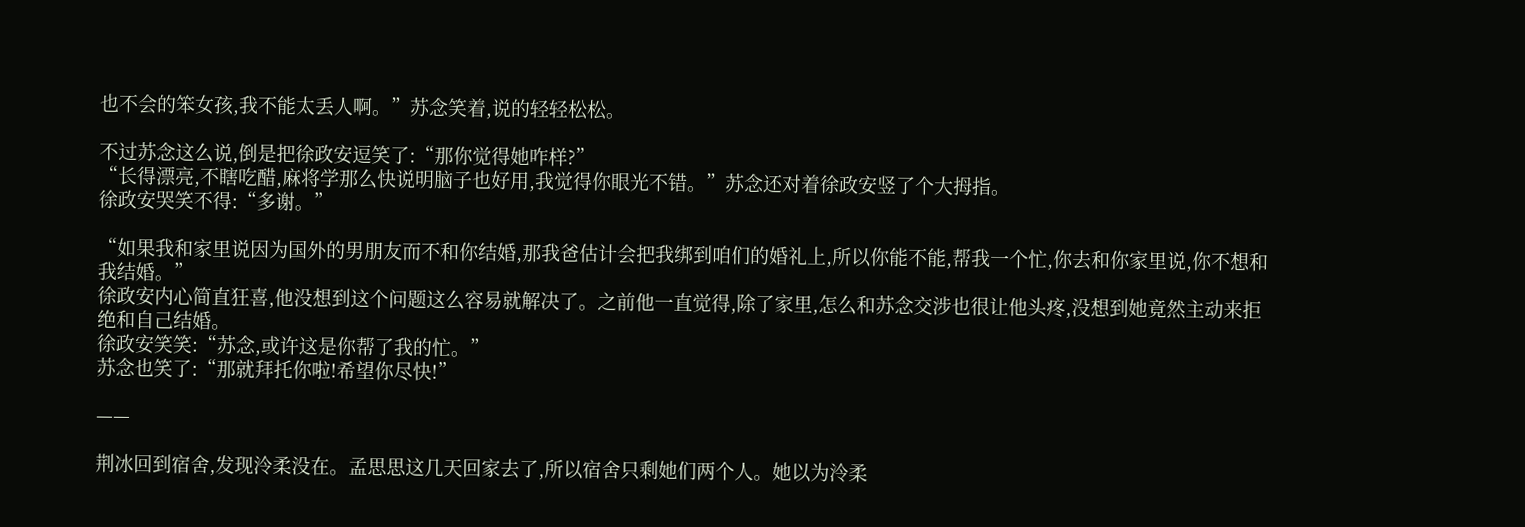也不会的笨女孩,我不能太丢人啊。”苏念笑着,说的轻轻松松。

不过苏念这么说,倒是把徐政安逗笑了:“那你觉得她咋样?”
“长得漂亮,不瞎吃醋,麻将学那么快说明脑子也好用,我觉得你眼光不错。”苏念还对着徐政安竖了个大拇指。
徐政安哭笑不得:“多谢。”

“如果我和家里说因为国外的男朋友而不和你结婚,那我爸估计会把我绑到咱们的婚礼上,所以你能不能,帮我一个忙,你去和你家里说,你不想和我结婚。”
徐政安内心简直狂喜,他没想到这个问题这么容易就解决了。之前他一直觉得,除了家里,怎么和苏念交涉也很让他头疼,没想到她竟然主动来拒绝和自己结婚。
徐政安笑笑:“苏念,或许这是你帮了我的忙。”
苏念也笑了:“那就拜托你啦!希望你尽快!”

——

荆冰回到宿舍,发现泠柔没在。孟思思这几天回家去了,所以宿舍只剩她们两个人。她以为泠柔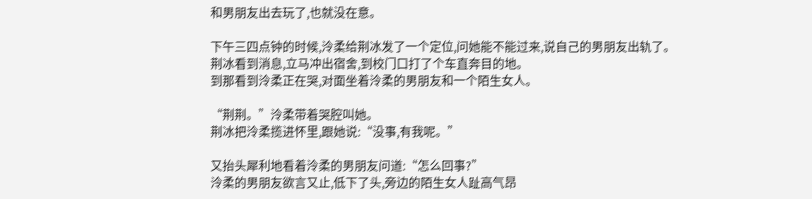和男朋友出去玩了,也就没在意。

下午三四点钟的时候,泠柔给荆冰发了一个定位,问她能不能过来,说自己的男朋友出轨了。
荆冰看到消息,立马冲出宿舍,到校门口打了个车直奔目的地。
到那看到泠柔正在哭,对面坐着泠柔的男朋友和一个陌生女人。

“荆荆。”泠柔带着哭腔叫她。
荆冰把泠柔揽进怀里,跟她说:“没事,有我呢。”

又抬头犀利地看着泠柔的男朋友问道:“怎么回事?”
泠柔的男朋友欲言又止,低下了头,旁边的陌生女人趾高气昂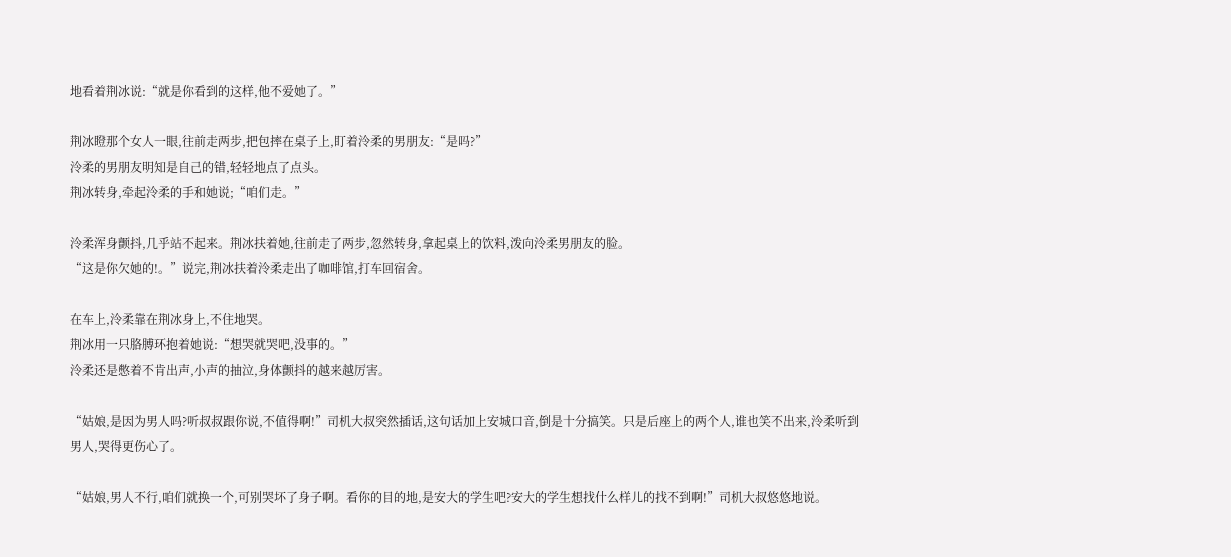地看着荆冰说:“就是你看到的这样,他不爱她了。”

荆冰瞪那个女人一眼,往前走两步,把包摔在桌子上,盯着泠柔的男朋友:“是吗?”
泠柔的男朋友明知是自己的错,轻轻地点了点头。
荆冰转身,牵起泠柔的手和她说;“咱们走。”

泠柔浑身颤抖,几乎站不起来。荆冰扶着她,往前走了两步,忽然转身,拿起桌上的饮料,泼向泠柔男朋友的脸。
“这是你欠她的!。”说完,荆冰扶着泠柔走出了咖啡馆,打车回宿舍。

在车上,泠柔靠在荆冰身上,不住地哭。
荆冰用一只胳膊环抱着她说:“想哭就哭吧,没事的。”
泠柔还是憋着不肯出声,小声的抽泣,身体颤抖的越来越厉害。

“姑娘,是因为男人吗?听叔叔跟你说,不值得啊!”司机大叔突然插话,这句话加上安城口音,倒是十分搞笑。只是后座上的两个人,谁也笑不出来,泠柔听到男人,哭得更伤心了。

“姑娘,男人不行,咱们就换一个,可别哭坏了身子啊。看你的目的地,是安大的学生吧?安大的学生想找什么样儿的找不到啊!”司机大叔悠悠地说。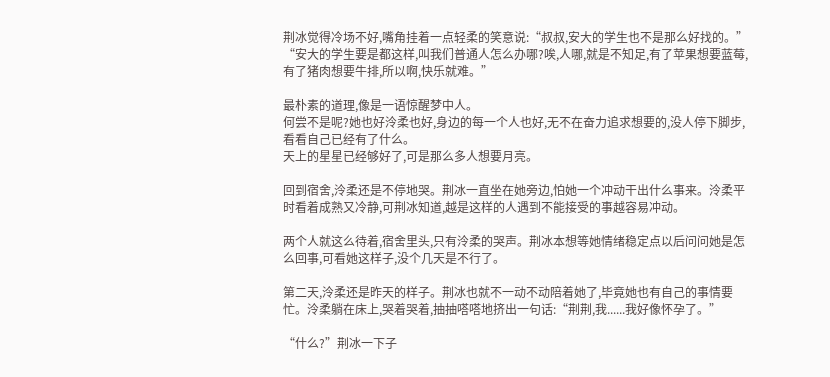荆冰觉得冷场不好,嘴角挂着一点轻柔的笑意说:“叔叔,安大的学生也不是那么好找的。”
“安大的学生要是都这样,叫我们普通人怎么办哪?唉,人哪,就是不知足,有了苹果想要蓝莓,有了猪肉想要牛排,所以啊,快乐就难。”

最朴素的道理,像是一语惊醒梦中人。
何尝不是呢?她也好泠柔也好,身边的每一个人也好,无不在奋力追求想要的,没人停下脚步,看看自己已经有了什么。
天上的星星已经够好了,可是那么多人想要月亮。

回到宿舍,泠柔还是不停地哭。荆冰一直坐在她旁边,怕她一个冲动干出什么事来。泠柔平时看着成熟又冷静,可荆冰知道,越是这样的人遇到不能接受的事越容易冲动。

两个人就这么待着,宿舍里头,只有泠柔的哭声。荆冰本想等她情绪稳定点以后问问她是怎么回事,可看她这样子,没个几天是不行了。

第二天,泠柔还是昨天的样子。荆冰也就不一动不动陪着她了,毕竟她也有自己的事情要忙。泠柔躺在床上,哭着哭着,抽抽嗒嗒地挤出一句话:“荆荆,我......我好像怀孕了。”

“什么?”荆冰一下子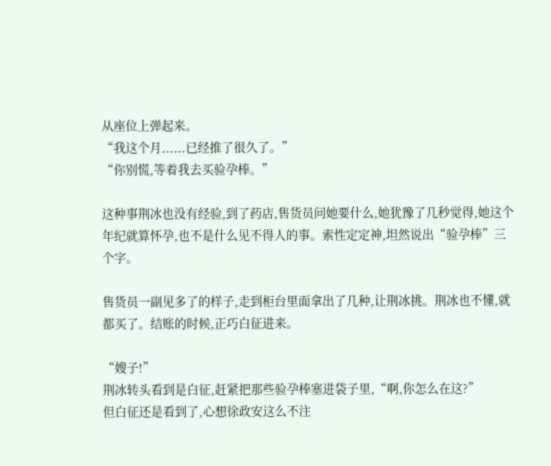从座位上弹起来。
“我这个月......已经推了很久了。”
“你别慌,等着我去买验孕棒。”

这种事荆冰也没有经验,到了药店,售货员问她要什么,她犹豫了几秒觉得,她这个年纪就算怀孕,也不是什么见不得人的事。索性定定神,坦然说出“验孕棒”三个字。

售货员一副见多了的样子,走到柜台里面拿出了几种,让荆冰挑。荆冰也不懂,就都买了。结账的时候,正巧白征进来。

“嫂子!”
荆冰转头看到是白征,赶紧把那些验孕棒塞进袋子里,“啊,你怎么在这?”
但白征还是看到了,心想徐政安这么不注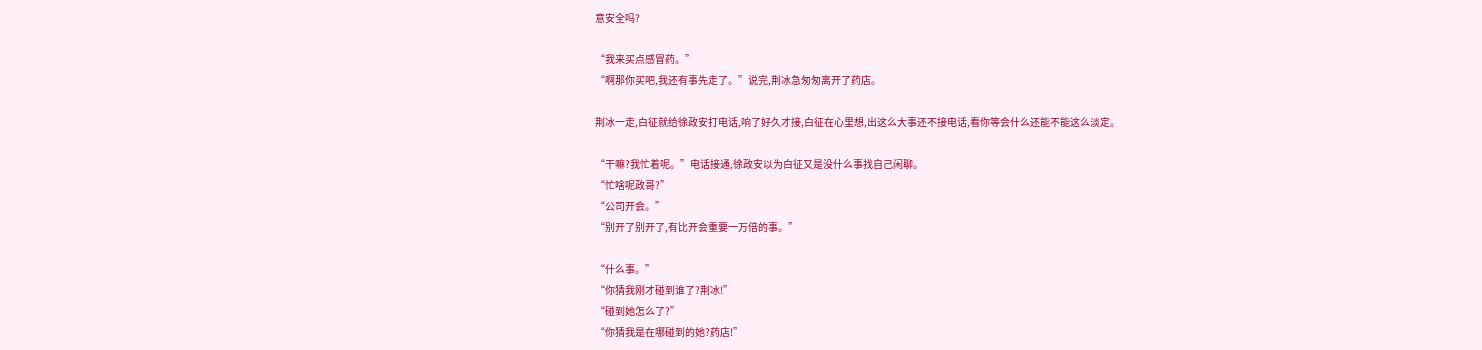意安全吗?

“我来买点感冒药。”
“啊那你买吧,我还有事先走了。”说完,荆冰急匆匆离开了药店。

荆冰一走,白征就给徐政安打电话,响了好久才接,白征在心里想,出这么大事还不接电话,看你等会什么还能不能这么淡定。

“干嘛?我忙着呢。”电话接通,徐政安以为白征又是没什么事找自己闲聊。
“忙啥呢政哥?”
“公司开会。”
“别开了别开了,有比开会重要一万倍的事。”

“什么事。”
“你猜我刚才碰到谁了?荆冰!”
“碰到她怎么了?”
“你猜我是在哪碰到的她?药店!”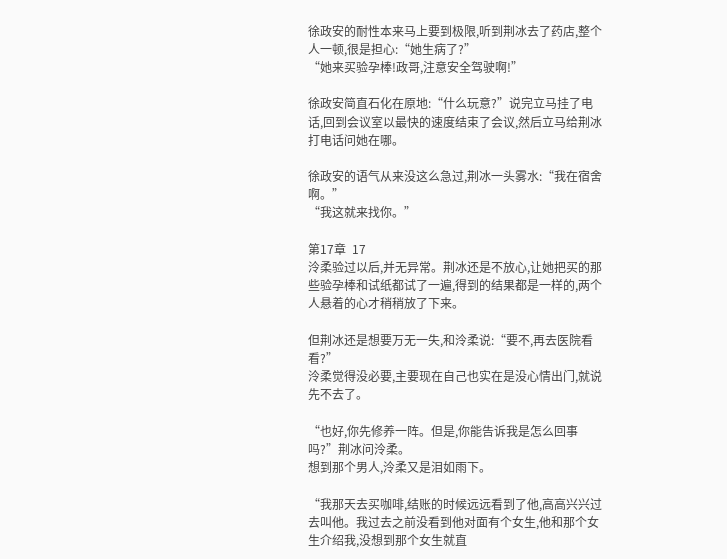徐政安的耐性本来马上要到极限,听到荆冰去了药店,整个人一顿,很是担心:“她生病了?”
“她来买验孕棒!政哥,注意安全驾驶啊!”

徐政安简直石化在原地:“什么玩意?”说完立马挂了电话,回到会议室以最快的速度结束了会议,然后立马给荆冰打电话问她在哪。

徐政安的语气从来没这么急过,荆冰一头雾水:“我在宿舍啊。”
“我这就来找你。”

第17章  17
泠柔验过以后,并无异常。荆冰还是不放心,让她把买的那些验孕棒和试纸都试了一遍,得到的结果都是一样的,两个人悬着的心才稍稍放了下来。

但荆冰还是想要万无一失,和泠柔说:“要不,再去医院看看?”
泠柔觉得没必要,主要现在自己也实在是没心情出门,就说先不去了。

“也好,你先修养一阵。但是,你能告诉我是怎么回事吗?”荆冰问泠柔。
想到那个男人,泠柔又是泪如雨下。

“我那天去买咖啡,结账的时候远远看到了他,高高兴兴过去叫他。我过去之前没看到他对面有个女生,他和那个女生介绍我,没想到那个女生就直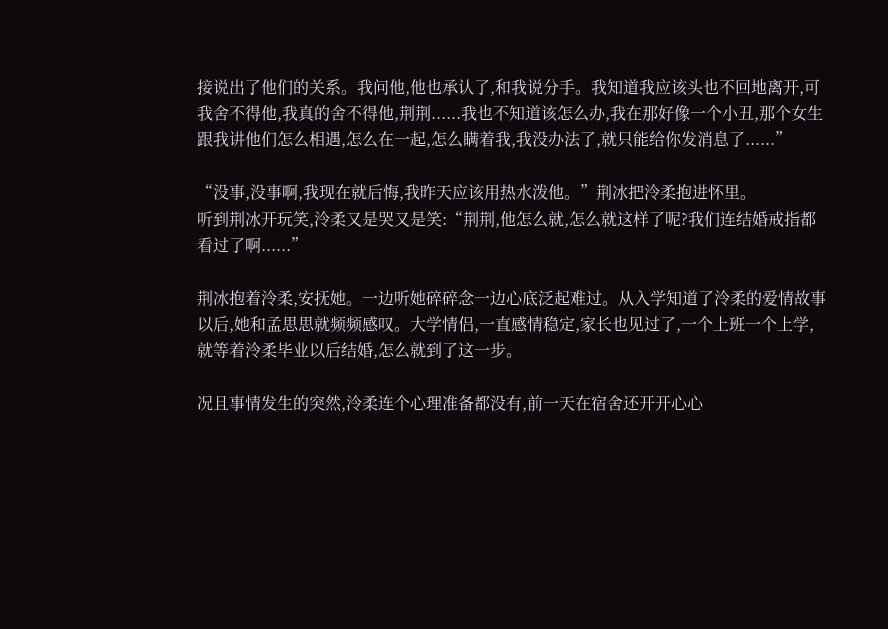接说出了他们的关系。我问他,他也承认了,和我说分手。我知道我应该头也不回地离开,可我舍不得他,我真的舍不得他,荆荆......我也不知道该怎么办,我在那好像一个小丑,那个女生跟我讲他们怎么相遇,怎么在一起,怎么瞒着我,我没办法了,就只能给你发消息了......”

“没事,没事啊,我现在就后悔,我昨天应该用热水泼他。”荆冰把泠柔抱进怀里。
听到荆冰开玩笑,泠柔又是哭又是笑:“荆荆,他怎么就,怎么就这样了呢?我们连结婚戒指都看过了啊......”

荆冰抱着泠柔,安抚她。一边听她碎碎念一边心底泛起难过。从入学知道了泠柔的爱情故事以后,她和孟思思就频频感叹。大学情侣,一直感情稳定,家长也见过了,一个上班一个上学,就等着泠柔毕业以后结婚,怎么就到了这一步。

况且事情发生的突然,泠柔连个心理准备都没有,前一天在宿舍还开开心心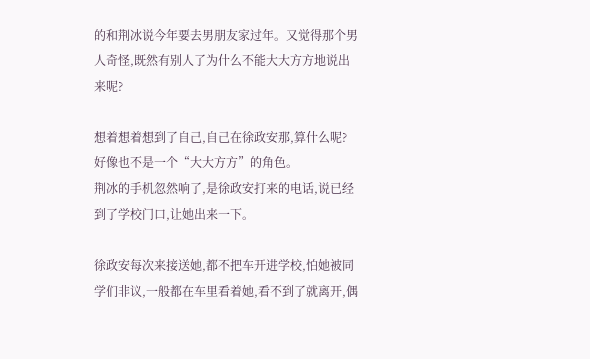的和荆冰说今年要去男朋友家过年。又觉得那个男人奇怪,既然有别人了为什么不能大大方方地说出来呢?

想着想着想到了自己,自己在徐政安那,算什么呢?好像也不是一个“大大方方”的角色。
荆冰的手机忽然响了,是徐政安打来的电话,说已经到了学校门口,让她出来一下。

徐政安每次来接送她,都不把车开进学校,怕她被同学们非议,一般都在车里看着她,看不到了就离开,偶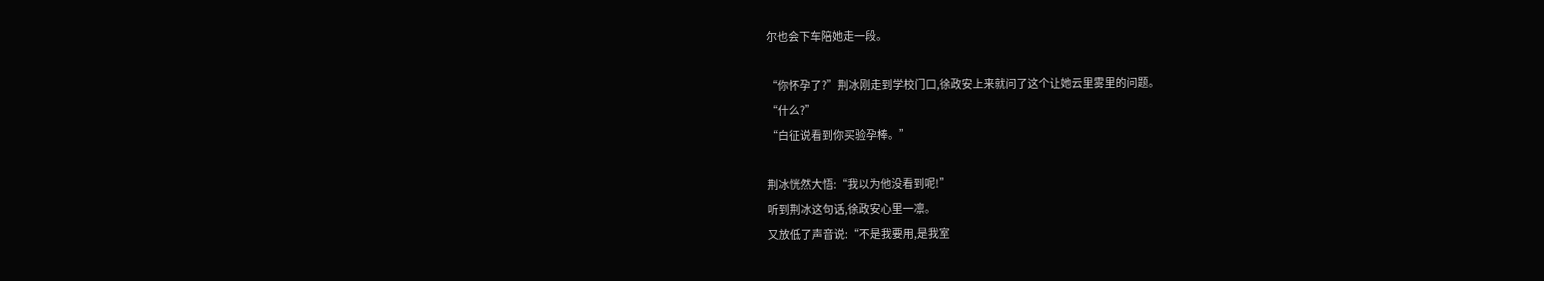尔也会下车陪她走一段。

“你怀孕了?”荆冰刚走到学校门口,徐政安上来就问了这个让她云里雾里的问题。
“什么?”
“白征说看到你买验孕棒。”

荆冰恍然大悟:“我以为他没看到呢!”
听到荆冰这句话,徐政安心里一凛。
又放低了声音说:“不是我要用,是我室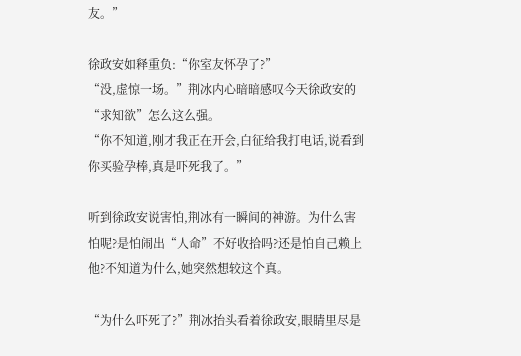友。”

徐政安如释重负:“你室友怀孕了?”
“没,虚惊一场。”荆冰内心暗暗感叹今天徐政安的“求知欲”怎么这么强。
“你不知道,刚才我正在开会,白征给我打电话,说看到你买验孕棒,真是吓死我了。”

听到徐政安说害怕,荆冰有一瞬间的神游。为什么害怕呢?是怕闹出“人命”不好收拾吗?还是怕自己赖上他?不知道为什么,她突然想较这个真。

“为什么吓死了?”荆冰抬头看着徐政安,眼睛里尽是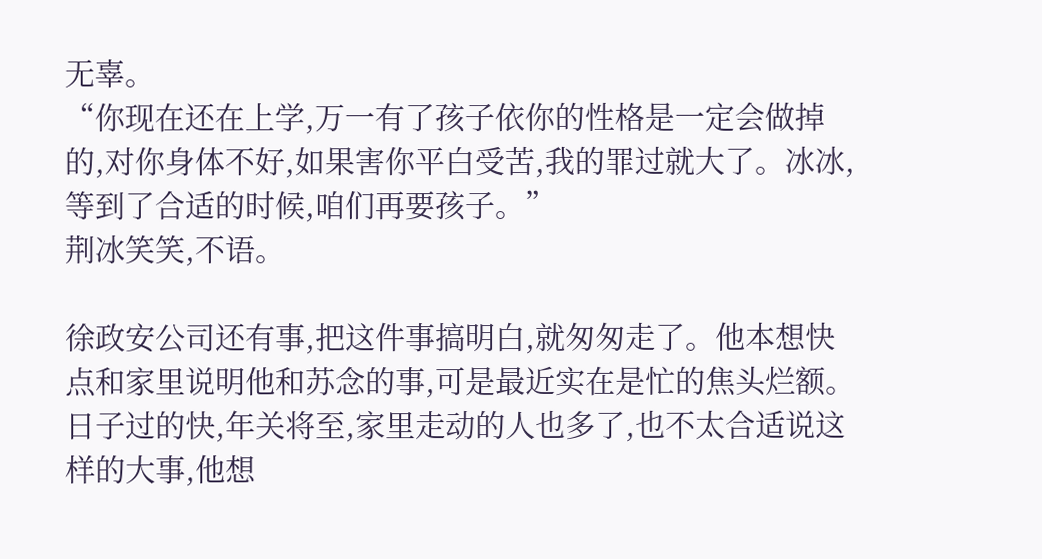无辜。
“你现在还在上学,万一有了孩子依你的性格是一定会做掉的,对你身体不好,如果害你平白受苦,我的罪过就大了。冰冰,等到了合适的时候,咱们再要孩子。”
荆冰笑笑,不语。

徐政安公司还有事,把这件事搞明白,就匆匆走了。他本想快点和家里说明他和苏念的事,可是最近实在是忙的焦头烂额。日子过的快,年关将至,家里走动的人也多了,也不太合适说这样的大事,他想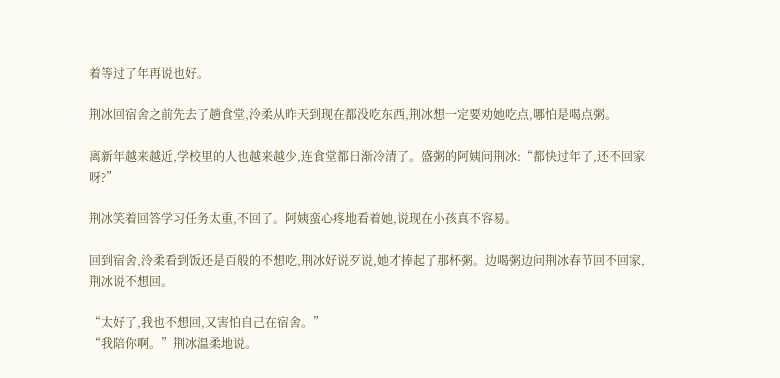着等过了年再说也好。

荆冰回宿舍之前先去了趟食堂,泠柔从昨天到现在都没吃东西,荆冰想一定要劝她吃点,哪怕是喝点粥。

离新年越来越近,学校里的人也越来越少,连食堂都日渐冷清了。盛粥的阿姨问荆冰:“都快过年了,还不回家呀?”

荆冰笑着回答学习任务太重,不回了。阿姨蛮心疼地看着她,说现在小孩真不容易。

回到宿舍,泠柔看到饭还是百般的不想吃,荆冰好说歹说,她才捧起了那杯粥。边喝粥边问荆冰春节回不回家,荆冰说不想回。

“太好了,我也不想回,又害怕自己在宿舍。”
“我陪你啊。”荆冰温柔地说。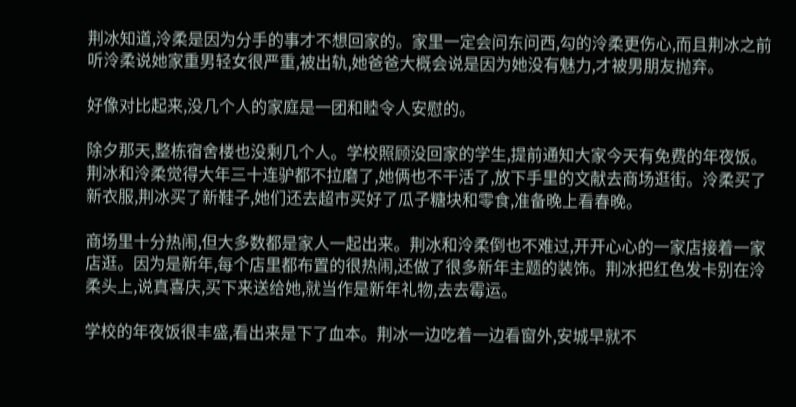荆冰知道,泠柔是因为分手的事才不想回家的。家里一定会问东问西,勾的泠柔更伤心,而且荆冰之前听泠柔说她家重男轻女很严重,被出轨,她爸爸大概会说是因为她没有魅力,才被男朋友抛弃。

好像对比起来,没几个人的家庭是一团和睦令人安慰的。

除夕那天,整栋宿舍楼也没剩几个人。学校照顾没回家的学生,提前通知大家今天有免费的年夜饭。荆冰和泠柔觉得大年三十连驴都不拉磨了,她俩也不干活了,放下手里的文献去商场逛街。泠柔买了新衣服,荆冰买了新鞋子,她们还去超市买好了瓜子糖块和零食,准备晚上看春晚。

商场里十分热闹,但大多数都是家人一起出来。荆冰和泠柔倒也不难过,开开心心的一家店接着一家店逛。因为是新年,每个店里都布置的很热闹,还做了很多新年主题的装饰。荆冰把红色发卡别在泠柔头上,说真喜庆,买下来送给她,就当作是新年礼物,去去霉运。

学校的年夜饭很丰盛,看出来是下了血本。荆冰一边吃着一边看窗外,安城早就不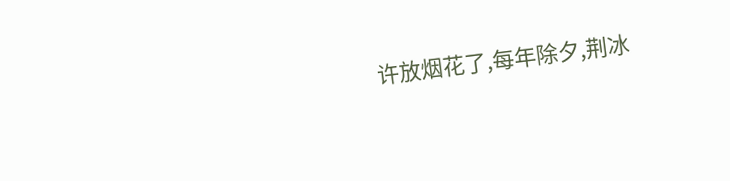许放烟花了,每年除夕,荆冰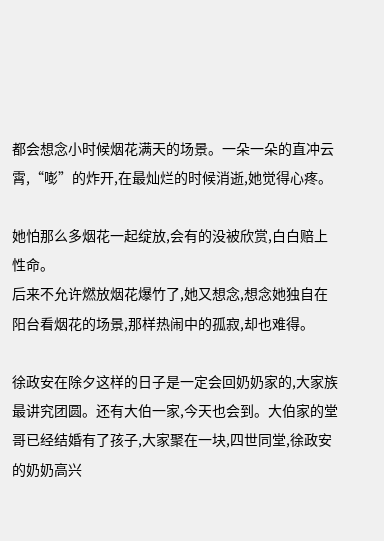都会想念小时候烟花满天的场景。一朵一朵的直冲云霄,“嘭”的炸开,在最灿烂的时候消逝,她觉得心疼。

她怕那么多烟花一起绽放,会有的没被欣赏,白白赔上性命。
后来不允许燃放烟花爆竹了,她又想念,想念她独自在阳台看烟花的场景,那样热闹中的孤寂,却也难得。

徐政安在除夕这样的日子是一定会回奶奶家的,大家族最讲究团圆。还有大伯一家,今天也会到。大伯家的堂哥已经结婚有了孩子,大家聚在一块,四世同堂,徐政安的奶奶高兴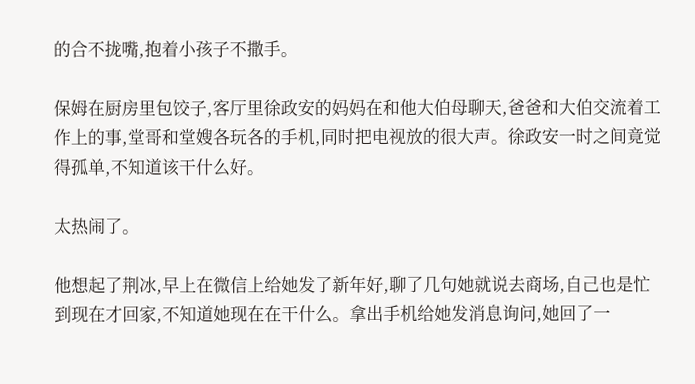的合不拢嘴,抱着小孩子不撒手。

保姆在厨房里包饺子,客厅里徐政安的妈妈在和他大伯母聊天,爸爸和大伯交流着工作上的事,堂哥和堂嫂各玩各的手机,同时把电视放的很大声。徐政安一时之间竟觉得孤单,不知道该干什么好。

太热闹了。

他想起了荆冰,早上在微信上给她发了新年好,聊了几句她就说去商场,自己也是忙到现在才回家,不知道她现在在干什么。拿出手机给她发消息询问,她回了一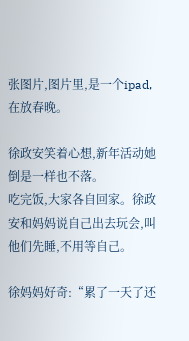张图片,图片里,是一个ipad,在放春晚。

徐政安笑着心想,新年活动她倒是一样也不落。
吃完饭,大家各自回家。徐政安和妈妈说自己出去玩会,叫他们先睡,不用等自己。

徐妈妈好奇:“累了一天了还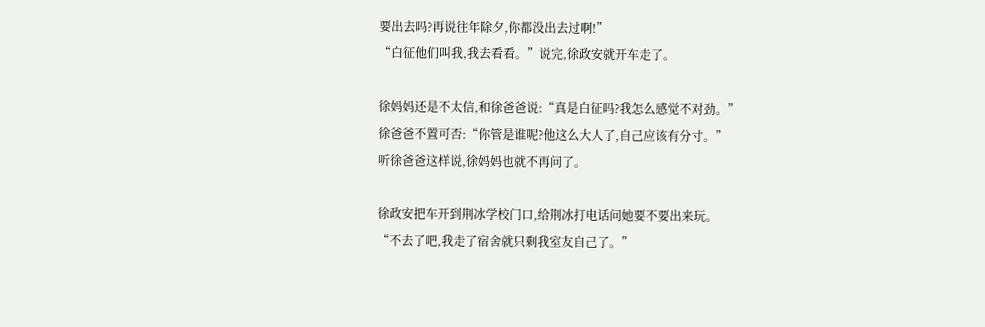要出去吗?再说往年除夕,你都没出去过啊!”
“白征他们叫我,我去看看。”说完,徐政安就开车走了。

徐妈妈还是不太信,和徐爸爸说:“真是白征吗?我怎么感觉不对劲。”
徐爸爸不置可否:“你管是谁呢?他这么大人了,自己应该有分寸。”
听徐爸爸这样说,徐妈妈也就不再问了。

徐政安把车开到荆冰学校门口,给荆冰打电话问她要不要出来玩。
“不去了吧,我走了宿舍就只剩我室友自己了。”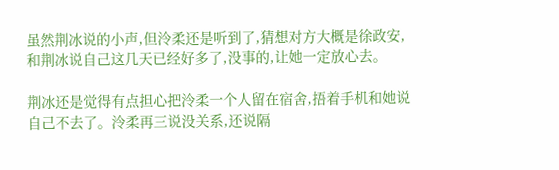虽然荆冰说的小声,但泠柔还是听到了,猜想对方大概是徐政安,和荆冰说自己这几天已经好多了,没事的,让她一定放心去。

荆冰还是觉得有点担心把泠柔一个人留在宿舍,捂着手机和她说自己不去了。泠柔再三说没关系,还说隔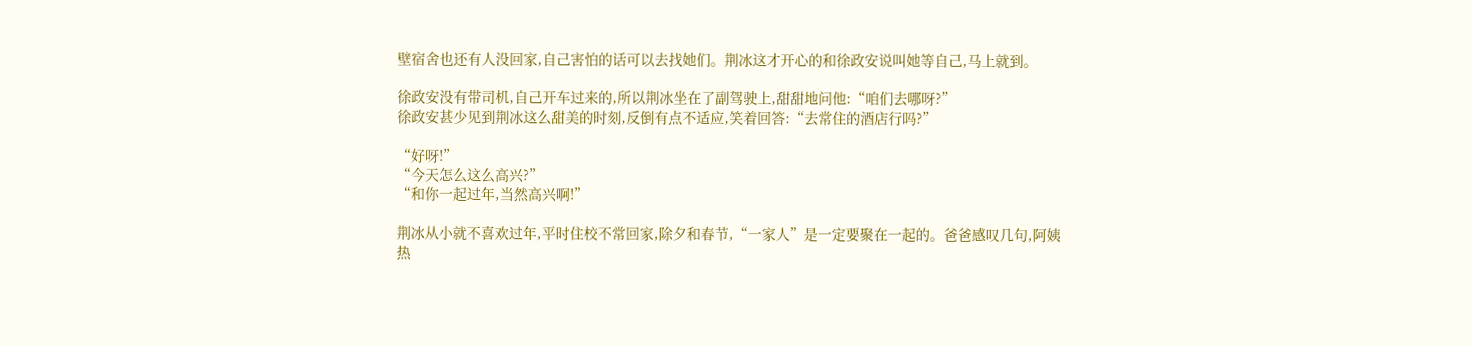壁宿舍也还有人没回家,自己害怕的话可以去找她们。荆冰这才开心的和徐政安说叫她等自己,马上就到。

徐政安没有带司机,自己开车过来的,所以荆冰坐在了副驾驶上,甜甜地问他:“咱们去哪呀?”
徐政安甚少见到荆冰这么甜美的时刻,反倒有点不适应,笑着回答:“去常住的酒店行吗?”

“好呀!”
“今天怎么这么高兴?”
“和你一起过年,当然高兴啊!”

荆冰从小就不喜欢过年,平时住校不常回家,除夕和春节,“一家人”是一定要聚在一起的。爸爸感叹几句,阿姨热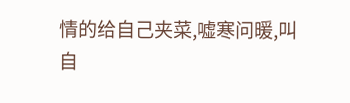情的给自己夹菜,嘘寒问暖,叫自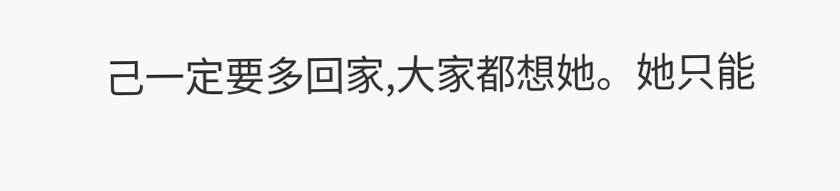己一定要多回家,大家都想她。她只能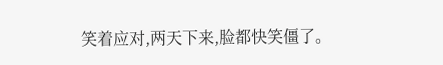笑着应对,两天下来,脸都快笑僵了。